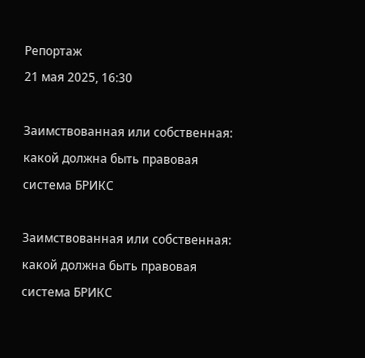Репортаж
21 мая 2025, 16:30

Заимствованная или собственная: какой должна быть правовая система БРИКС

Заимствованная или собственная: какой должна быть правовая система БРИКС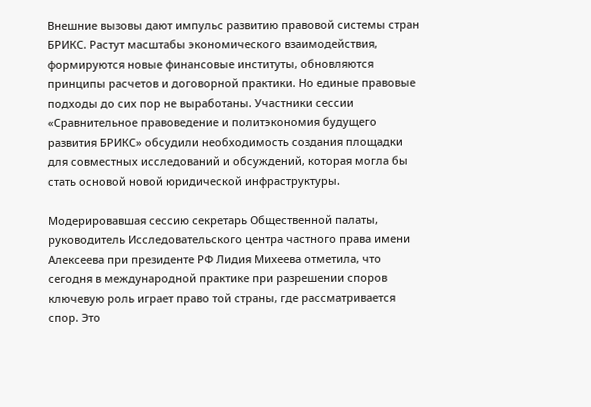Внешние вызовы дают импульс развитию правовой системы стран БРИКС. Растут масштабы экономического взаимодействия, формируются новые финансовые институты, обновляются принципы расчетов и договорной практики. Но единые правовые подходы до сих пор не выработаны. Участники сессии «Сравнительное правоведение и политэкономия будущего развития БРИКС» обсудили необходимость создания площадки для совместных исследований и обсуждений, которая могла бы стать основой новой юридической инфраструктуры.

Модерировавшая сессию секретарь Общественной палаты, руководитель Исследовательского центра частного права имени Алексеева при президенте РФ Лидия Михеева отметила, что сегодня в международной практике при разрешении споров ключевую роль играет право той страны, где рассматривается спор. Это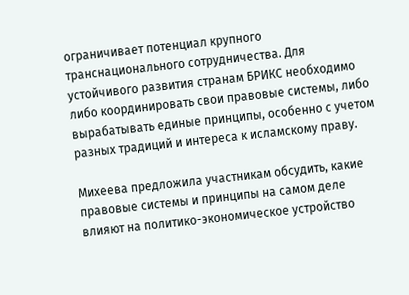ограничивает потенциал крупного транснационального сотрудничества. Для устойчивого развития странам БРИКС необходимо либо координировать свои правовые системы, либо вырабатывать единые принципы, особенно с учетом разных традиций и интереса к исламскому праву.

Михеева предложила участникам обсудить, какие правовые системы и принципы на самом деле влияют на политико-экономическое устройство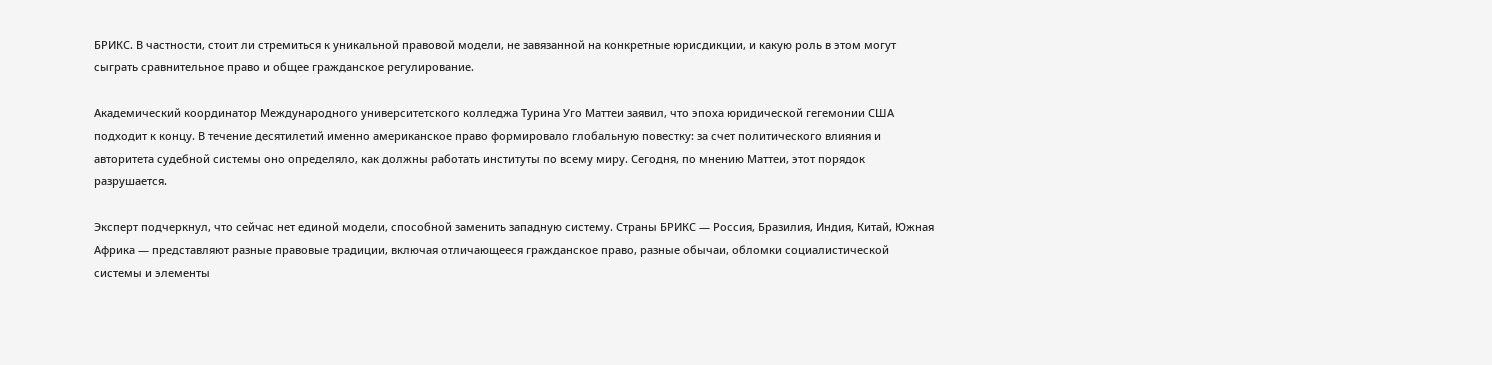БРИКС. В частности, стоит ли стремиться к уникальной правовой модели, не завязанной на конкретные юрисдикции, и какую роль в этом могут сыграть сравнительное право и общее гражданское регулирование.

Академический координатор Международного университетского колледжа Турина Уго Маттеи заявил, что эпоха юридической гегемонии США подходит к концу. В течение десятилетий именно американское право формировало глобальную повестку: за счет политического влияния и авторитета судебной системы оно определяло, как должны работать институты по всему миру. Сегодня, по мнению Маттеи, этот порядок разрушается.

Эксперт подчеркнул, что сейчас нет единой модели, способной заменить западную систему. Страны БРИКС — Россия, Бразилия, Индия, Китай, Южная Африка — представляют разные правовые традиции, включая отличающееся гражданское право, разные обычаи, обломки социалистической системы и элементы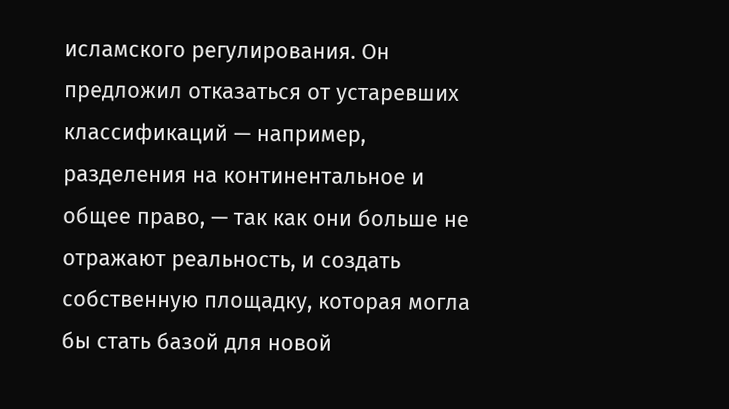исламского регулирования. Он предложил отказаться от устаревших классификаций — например, разделения на континентальное и общее право, — так как они больше не отражают реальность, и создать собственную площадку, которая могла бы стать базой для новой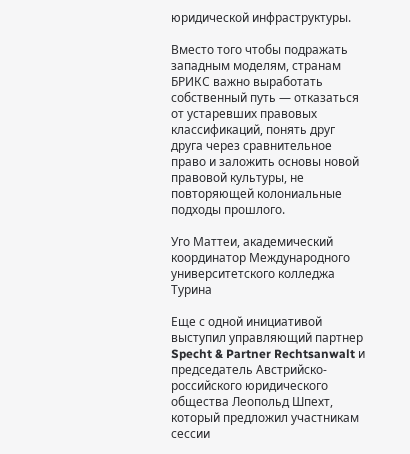юридической инфраструктуры.

Вместо того чтобы подражать западным моделям, странам БРИКС важно выработать собственный путь — отказаться от устаревших правовых классификаций, понять друг друга через сравнительное право и заложить основы новой правовой культуры, не повторяющей колониальные подходы прошлого.

Уго Маттеи, академический координатор Международного университетского колледжа Турина

Еще с одной инициативой выступил управляющий партнер Specht & Partner Rechtsanwalt и председатель Австрийско-российского юридического общества Леопольд Шпехт, который предложил участникам сессии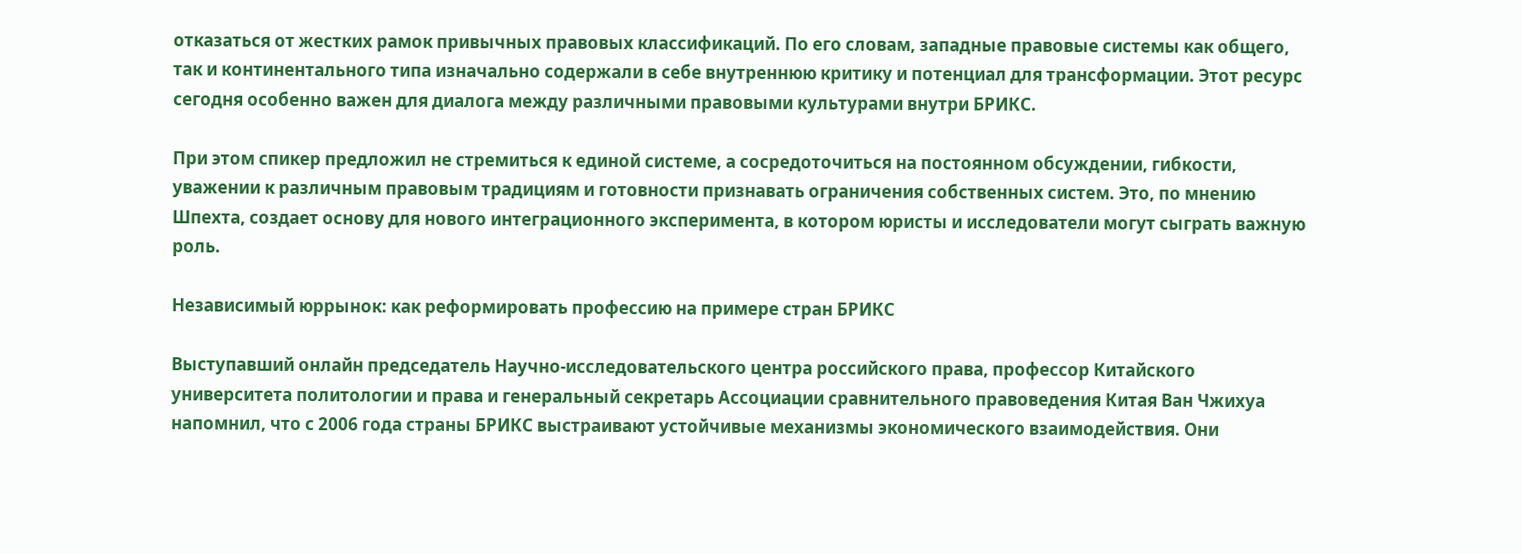отказаться от жестких рамок привычных правовых классификаций. По его словам, западные правовые системы как общего, так и континентального типа изначально содержали в себе внутреннюю критику и потенциал для трансформации. Этот ресурс сегодня особенно важен для диалога между различными правовыми культурами внутри БРИКС.

При этом спикер предложил не стремиться к единой системе, а сосредоточиться на постоянном обсуждении, гибкости, уважении к различным правовым традициям и готовности признавать ограничения собственных систем. Это, по мнению Шпехта, создает основу для нового интеграционного эксперимента, в котором юристы и исследователи могут сыграть важную роль.

Независимый юррынок: как реформировать профессию на примере стран БРИКС

Выступавший онлайн председатель Научно-исследовательского центра российского права, профессор Китайского университета политологии и права и генеральный секретарь Ассоциации сравнительного правоведения Китая Ван Чжихуа напомнил, что с 2006 года страны БРИКС выстраивают устойчивые механизмы экономического взаимодействия. Они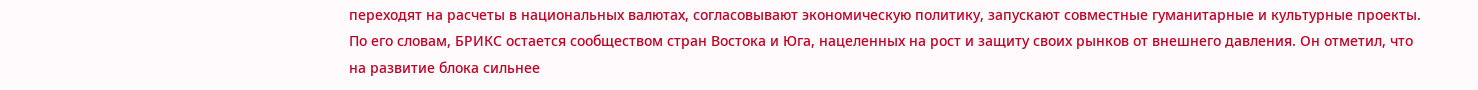переходят на расчеты в национальных валютах, согласовывают экономическую политику, запускают совместные гуманитарные и культурные проекты. По его словам, БРИКС остается сообществом стран Востока и Юга, нацеленных на рост и защиту своих рынков от внешнего давления. Он отметил, что на развитие блока сильнее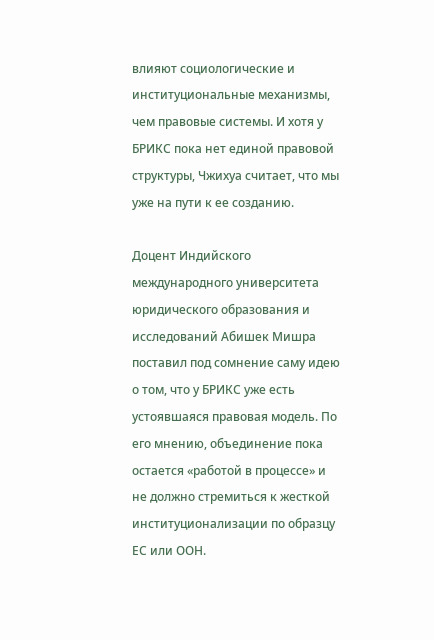влияют социологические и институциональные механизмы, чем правовые системы. И хотя у БРИКС пока нет единой правовой структуры, Чжихуа считает, что мы уже на пути к ее созданию.

Доцент Индийского международного университета юридического образования и исследований Абишек Мишра поставил под сомнение саму идею о том, что у БРИКС уже есть устоявшаяся правовая модель. По его мнению, объединение пока остается «работой в процессе» и не должно стремиться к жесткой институционализации по образцу ЕС или ООН.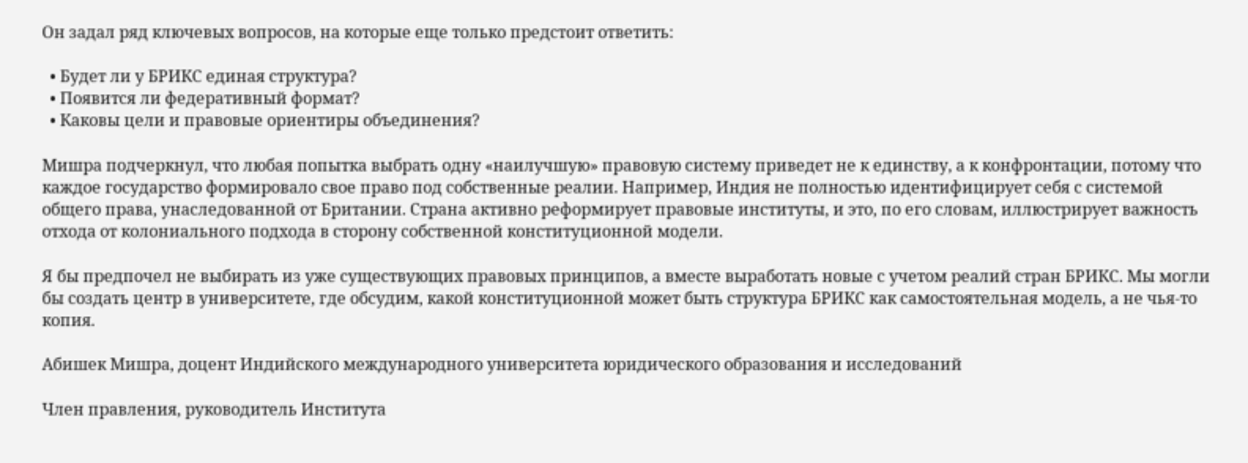Он задал ряд ключевых вопросов, на которые еще только предстоит ответить:

  • Будет ли у БРИКС единая структура?
  • Появится ли федеративный формат?
  • Каковы цели и правовые ориентиры объединения?

Мишра подчеркнул, что любая попытка выбрать одну «наилучшую» правовую систему приведет не к единству, а к конфронтации, потому что каждое государство формировало свое право под собственные реалии. Например, Индия не полностью идентифицирует себя с системой общего права, унаследованной от Британии. Страна активно реформирует правовые институты, и это, по его словам, иллюстрирует важность отхода от колониального подхода в сторону собственной конституционной модели.

Я бы предпочел не выбирать из уже существующих правовых принципов, а вместе выработать новые с учетом реалий стран БРИКС. Мы могли бы создать центр в университете, где обсудим, какой конституционной может быть структура БРИКС как самостоятельная модель, а не чья-то копия.

Абишек Мишра, доцент Индийского международного университета юридического образования и исследований

Член правления, руководитель Института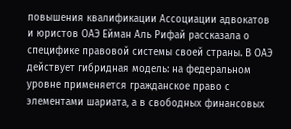повышения квалификации Ассоциации адвокатов и юристов ОАЭ Ейман Аль Рифай рассказала о специфике правовой системы своей страны. В ОАЭ действует гибридная модель: на федеральном уровне применяется гражданское право с элементами шариата, а в свободных финансовых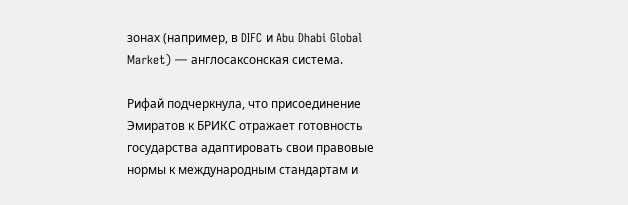зонах (например, в DIFC и Abu Dhabi Global Market) — англосаксонская система.

Рифай подчеркнула, что присоединение Эмиратов к БРИКС отражает готовность государства адаптировать свои правовые нормы к международным стандартам и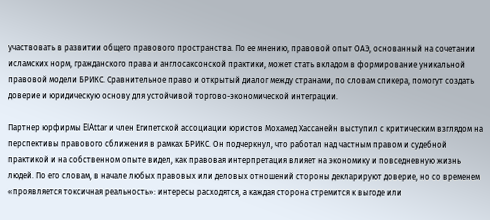участвовать в развитии общего правового пространства. По ее мнению, правовой опыт ОАЭ, основанный на сочетании исламских норм, гражданского права и англосаксонской практики, может стать вкладом в формирование уникальной правовой модели БРИКС. Сравнительное право и открытый диалог между странами, по словам спикера, помогут создать доверие и юридическую основу для устойчивой торгово-экономической интеграции.

Партнер юрфирмы ElAttar и член Египетской ассоциации юристов Мохамед Хассанейн выступил с критическим взглядом на перспективы правового сближения в рамках БРИКС. Он подчеркнул, что работал над частным правом и судебной практикой и на собственном опыте видел, как правовая интерпретация влияет на экономику и повседневную жизнь людей. По его словам, в начале любых правовых или деловых отношений стороны декларируют доверие, но со временем «проявляется токсичная реальность»: интересы расходятся, а каждая сторона стремится к выгоде или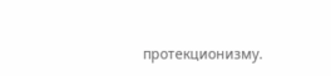протекционизму.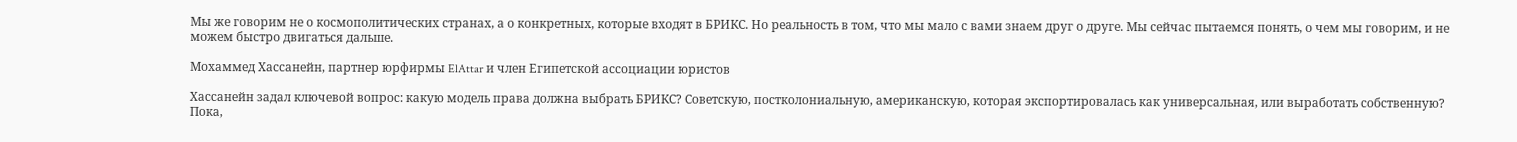Мы же говорим не о космополитических странах, а о конкретных, которые входят в БРИКС. Но реальность в том, что мы мало с вами знаем друг о друге. Мы сейчас пытаемся понять, о чем мы говорим, и не можем быстро двигаться дальше.

Мохаммед Хассанейн, партнер юрфирмы ElAttar и член Египетской ассоциации юристов

Хассанейн задал ключевой вопрос: какую модель права должна выбрать БРИКС? Советскую, постколониальную, американскую, которая экспортировалась как универсальная, или выработать собственную? Пока,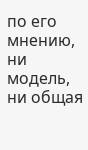по его мнению, ни модель, ни общая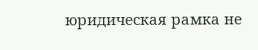юридическая рамка не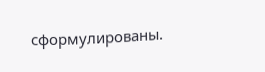сформулированы.